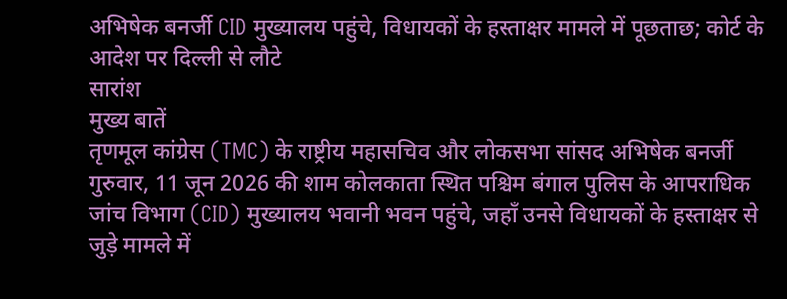अभिषेक बनर्जी CID मुख्यालय पहुंचे, विधायकों के हस्ताक्षर मामले में पूछताछ; कोर्ट के आदेश पर दिल्ली से लौटे
सारांश
मुख्य बातें
तृणमूल कांग्रेस (TMC) के राष्ट्रीय महासचिव और लोकसभा सांसद अभिषेक बनर्जी गुरुवार, 11 जून 2026 की शाम कोलकाता स्थित पश्चिम बंगाल पुलिस के आपराधिक जांच विभाग (CID) मुख्यालय भवानी भवन पहुंचे, जहाँ उनसे विधायकों के हस्ताक्षर से जुड़े मामले में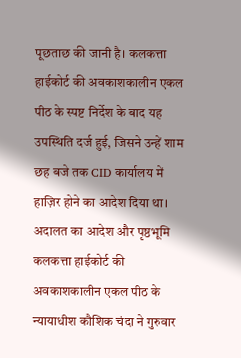पूछताछ की जानी है। कलकत्ता हाईकोर्ट की अवकाशकालीन एकल पीठ के स्पष्ट निर्देश के बाद यह उपस्थिति दर्ज हुई, जिसने उन्हें शाम छह बजे तक CID कार्यालय में हाज़िर होने का आदेश दिया था।
अदालत का आदेश और पृष्ठभूमि
कलकत्ता हाईकोर्ट की अवकाशकालीन एकल पीठ के न्यायाधीश कौशिक चंदा ने गुरुवार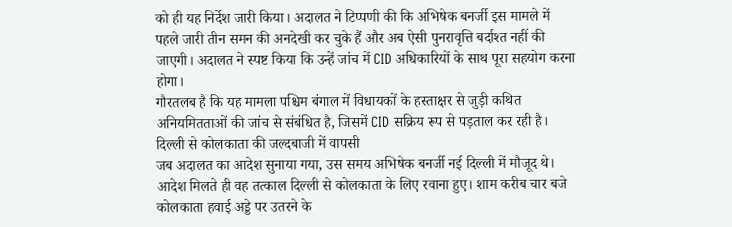को ही यह निर्देश जारी किया। अदालत ने टिप्पणी की कि अभिषेक बनर्जी इस मामले में पहले जारी तीन समन की अनदेखी कर चुके हैं और अब ऐसी पुनरावृत्ति बर्दाश्त नहीं की जाएगी। अदालत ने स्पष्ट किया कि उन्हें जांच में CID अधिकारियों के साथ पूरा सहयोग करना होगा।
गौरतलब है कि यह मामला पश्चिम बंगाल में विधायकों के हस्ताक्षर से जुड़ी कथित अनियमितताओं की जांच से संबंधित है, जिसमें CID सक्रिय रूप से पड़ताल कर रही है।
दिल्ली से कोलकाता की जल्दबाजी में वापसी
जब अदालत का आदेश सुनाया गया, उस समय अभिषेक बनर्जी नई दिल्ली में मौजूद थे। आदेश मिलते ही वह तत्काल दिल्ली से कोलकाता के लिए रवाना हुए। शाम करीब चार बजे कोलकाता हवाई अड्डे पर उतरने के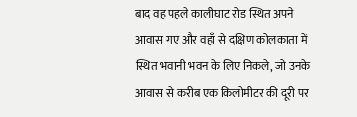बाद वह पहले कालीघाट रोड स्थित अपने आवास गए और वहाँ से दक्षिण कोलकाता में स्थित भवानी भवन के लिए निकले, जो उनके आवास से करीब एक किलोमीटर की दूरी पर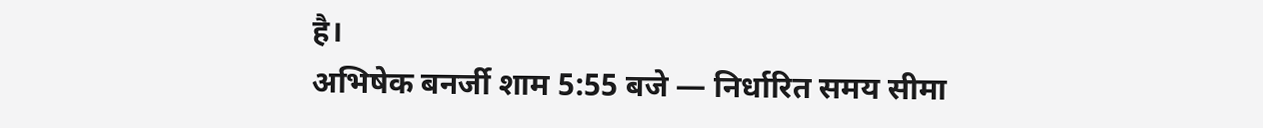है।
अभिषेक बनर्जी शाम 5:55 बजे — निर्धारित समय सीमा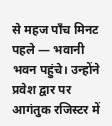से महज पाँच मिनट पहले — भवानी भवन पहुंचे। उन्होंने प्रवेश द्वार पर आगंतुक रजिस्टर में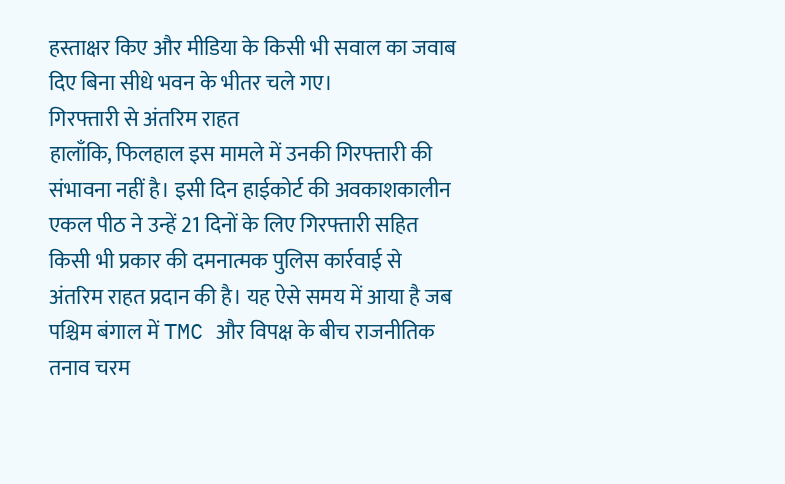हस्ताक्षर किए और मीडिया के किसी भी सवाल का जवाब दिए बिना सीधे भवन के भीतर चले गए।
गिरफ्तारी से अंतरिम राहत
हालाँकि, फिलहाल इस मामले में उनकी गिरफ्तारी की संभावना नहीं है। इसी दिन हाईकोर्ट की अवकाशकालीन एकल पीठ ने उन्हें 21 दिनों के लिए गिरफ्तारी सहित किसी भी प्रकार की दमनात्मक पुलिस कार्रवाई से अंतरिम राहत प्रदान की है। यह ऐसे समय में आया है जब पश्चिम बंगाल में TMC और विपक्ष के बीच राजनीतिक तनाव चरम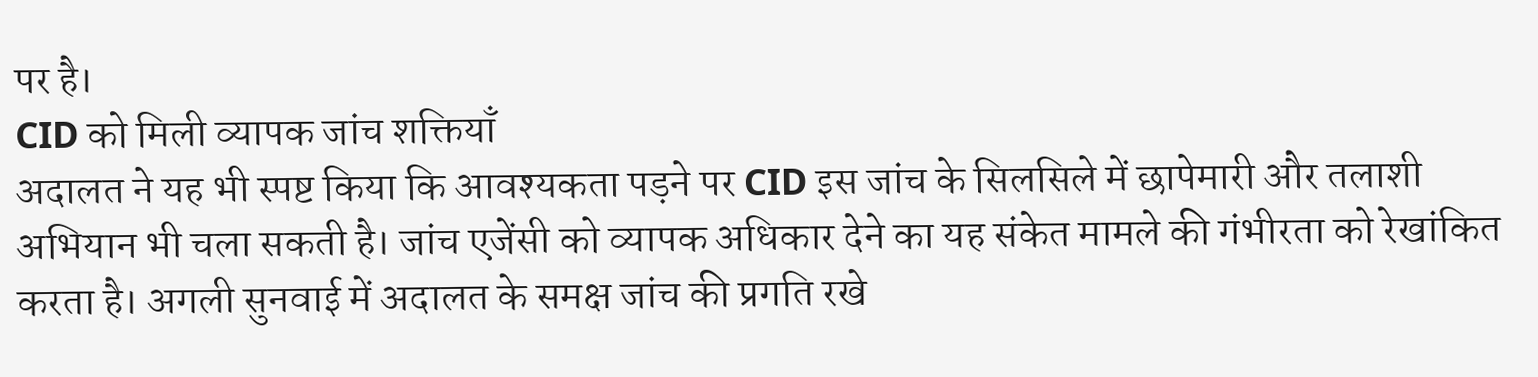पर है।
CID को मिली व्यापक जांच शक्तियाँ
अदालत ने यह भी स्पष्ट किया कि आवश्यकता पड़ने पर CID इस जांच के सिलसिले में छापेमारी और तलाशी अभियान भी चला सकती है। जांच एजेंसी को व्यापक अधिकार देने का यह संकेत मामले की गंभीरता को रेखांकित करता है। अगली सुनवाई में अदालत के समक्ष जांच की प्रगति रखे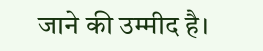जाने की उम्मीद है।